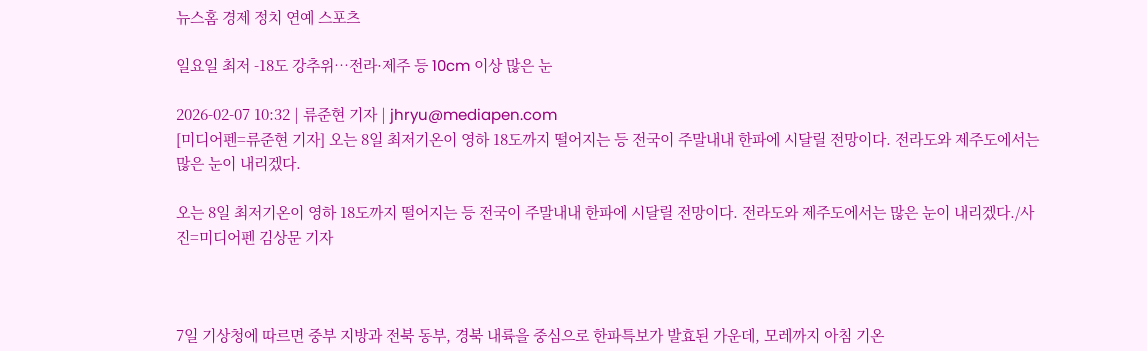뉴스홈 경제 정치 연예 스포츠

일요일 최저 -18도 강추위…전라·제주 등 10cm 이상 많은 눈

2026-02-07 10:32 | 류준현 기자 | jhryu@mediapen.com
[미디어펜=류준현 기자] 오는 8일 최저기온이 영하 18도까지 떨어지는 등 전국이 주말내내 한파에 시달릴 전망이다. 전라도와 제주도에서는 많은 눈이 내리겠다.

오는 8일 최저기온이 영하 18도까지 떨어지는 등 전국이 주말내내 한파에 시달릴 전망이다. 전라도와 제주도에서는 많은 눈이 내리겠다./사진=미디어펜 김상문 기자



7일 기상청에 따르면 중부 지방과 전북 동부, 경북 내륙을 중심으로 한파특보가 발효된 가운데, 모레까지 아침 기온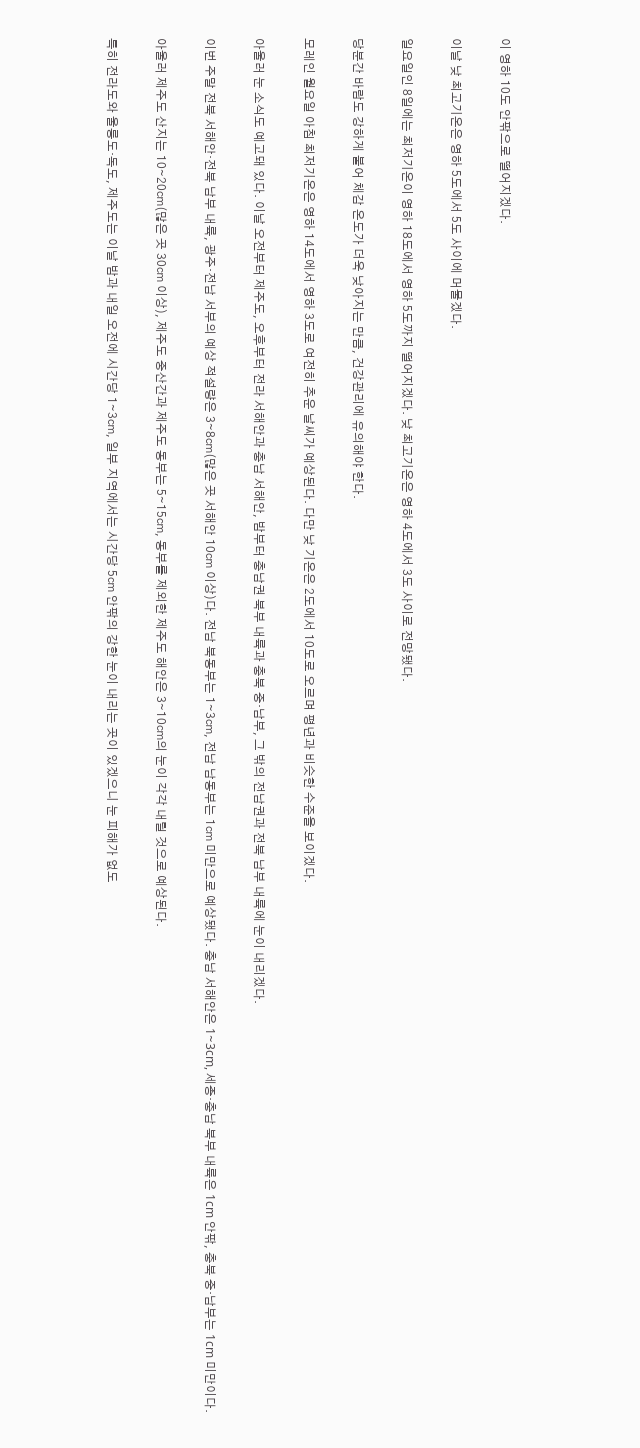이 영하 10도 안팎으로 떨어지겠다.

이날 낮 최고기온은 영하 5도에서 5도 사이에 머물겠다.

일요일인 8일에는 최저기온이 영하 18도에서 영하 5도까지 떨어지겠다. 낮 최고기온은 영하 4도에서 3도 사이로 전망됐다.

당분간 바람도 강하게 불어 체감 온도가 더욱 낮아지는 만큼, 건강관리에 유의해야 한다.

모레인 월요일 아침 최저기온은 영하 14도에서 영하 3도로 여전히 추운 날씨가 예상된다. 다만 낮 기온은 2도에서 10도로 오르며 평년과 비슷한 수준을 보이겠다.

아울러 눈 소식도 예고돼 있다. 이날 오전부터 제주도, 오후부터 전라 서해안과 충남 서해안, 밤부터 충남권 북부 내륙과 충북 중·남부, 그 밖의 전남권과 전북 남부 내륙에 눈이 내리겠다.

이번 주말 전북 서해안·전북 남부 내륙, 광주·전남 서부의 예상 적설량은 3∼8㎝(많은 곳 서해안 10㎝ 이상)다. 전남 북동부는 1∼3㎝, 전남 남동부는 1㎝ 미만으로 예상됐다. 충남 서해안은 1∼3cm, 세종·충남 북부 내륙은 1cm 안팎, 충북 중·남부는 1cm 미만이다.

아울러 제주도 산지는 10∼20㎝(많은 곳 30㎝ 이상), 제주도 중산간과 제주도 동부는 5∼15㎝, 동부를 제외한 제주도 해안은 3∼10㎝의 눈이 각각 내릴 것으로 예상된다.

특히 전라도와 울릉도·독도, 제주도는 이날 밤과 내일 오전에 시간당 1∼3㎝, 일부 지역에서는 시간당 5㎝ 안팎의 강한 눈이 내리는 곳이 있겠으니 눈 피해가 없도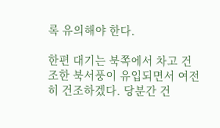록 유의해야 한다.

한편 대기는 북쪽에서 차고 건조한 북서풍이 유입되면서 여전히 건조하겠다. 당분간 건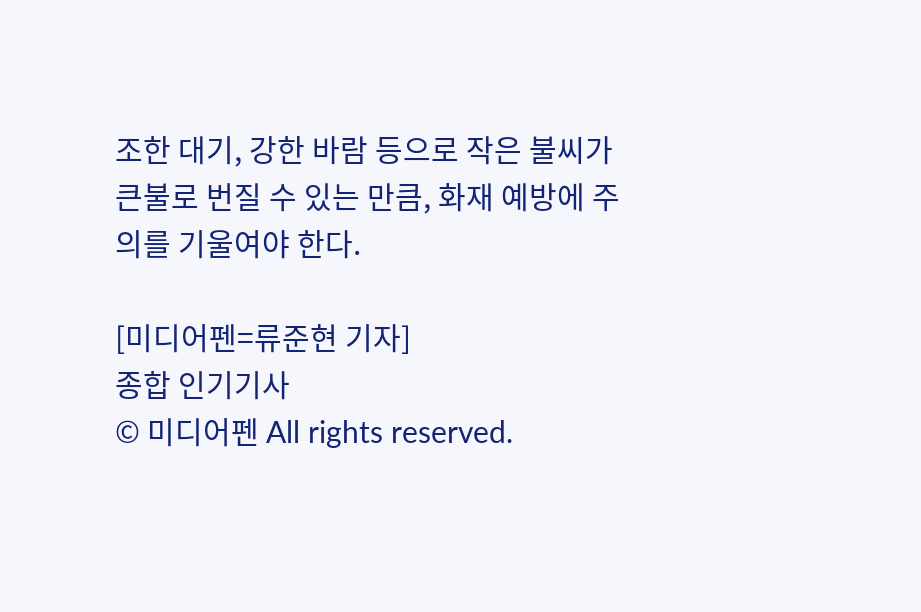조한 대기, 강한 바람 등으로 작은 불씨가 큰불로 번질 수 있는 만큼, 화재 예방에 주의를 기울여야 한다.

[미디어펜=류준현 기자]
종합 인기기사
© 미디어펜 All rights reserved.